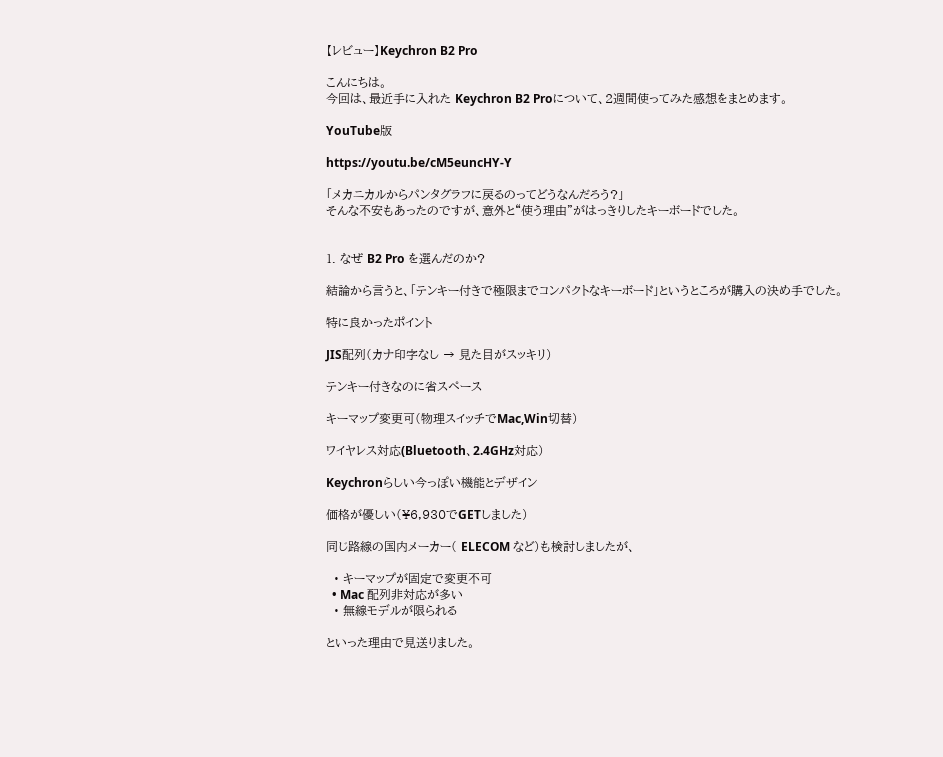【レビュー】Keychron B2 Pro

こんにちは。
今回は、最近手に入れた Keychron B2 Proについて、2週間使ってみた感想をまとめます。

YouTube版

https://youtu.be/cM5euncHY-Y

「メカニカルからパンタグラフに戻るのってどうなんだろう?」
そんな不安もあったのですが、意外と“使う理由”がはっきりしたキーボードでした。


1. なぜ B2 Pro を選んだのか?

結論から言うと、「テンキー付きで極限までコンパクトなキーボード」というところが購入の決め手でした。

特に良かったポイント

JIS配列(カナ印字なし → 見た目がスッキリ)

テンキー付きなのに省スペース

キーマップ変更可(物理スイッチでMac,Win切替)

ワイヤレス対応(Bluetooth、2.4GHz対応)

Keychronらしい今っぽい機能とデザイン

価格が優しい(¥6,930でGETしました)

同じ路線の国内メーカー( ELECOM など)も検討しましたが、

  • キーマップが固定で変更不可
  • Mac 配列非対応が多い
  • 無線モデルが限られる

といった理由で見送りました。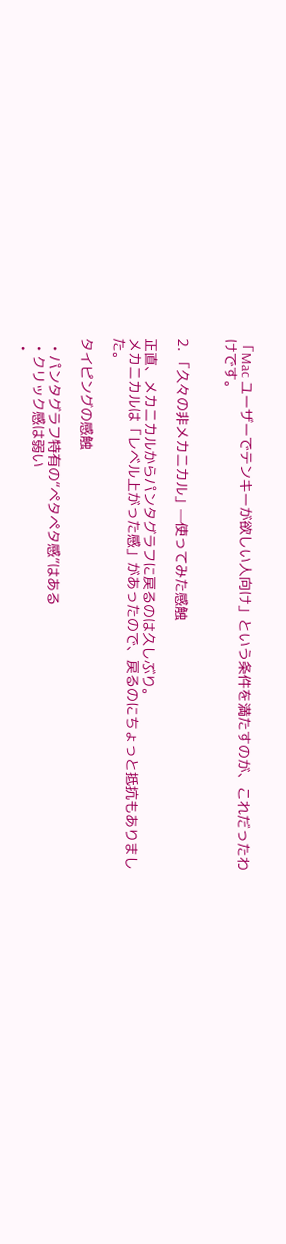「Mac ユーザーでテンキーが欲しい人向け」という条件を満たすのが、これだったわけです。


2. 「久々の非メカニカル」—使ってみた感触

正直、メカニカルからパンタグラフに戻るのは久しぶり。
メカニカルは「レベル上がった感」があったので、戻るのにちょっと抵抗もありました。

タイピングの感触

  • パンタグラフ特有の“ペタペタ感”はある
  • クリック感は弱い
  •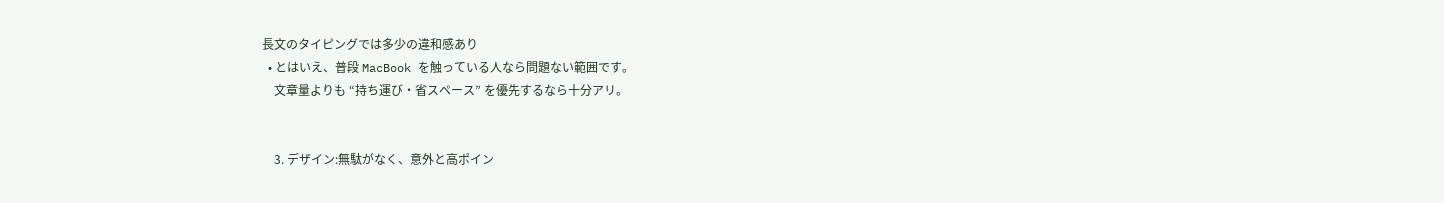長文のタイピングでは多少の違和感あり
  • とはいえ、普段 MacBook を触っている人なら問題ない範囲です。
    文章量よりも “持ち運び・省スペース” を優先するなら十分アリ。


    3. デザイン:無駄がなく、意外と高ポイン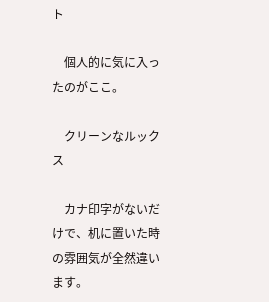ト

    個人的に気に入ったのがここ。

    クリーンなルックス

    カナ印字がないだけで、机に置いた時の雰囲気が全然違います。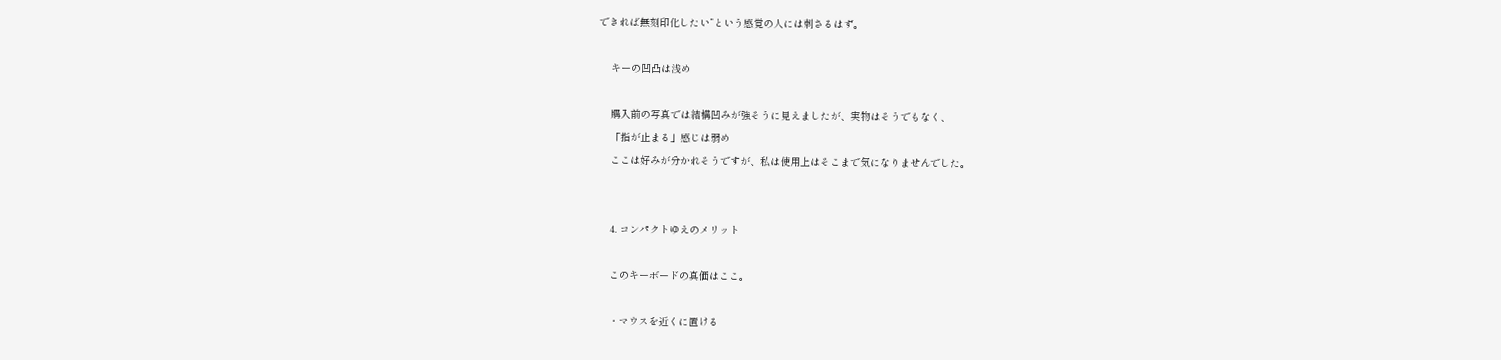できれば無刻印化したい”という感覚の人には刺さるはず。

    キーの凹凸は浅め

    購入前の写真では結構凹みが強そうに見えましたが、実物はそうでもなく、
    「指が止まる」感じは弱め
    ここは好みが分かれそうですが、私は使用上はそこまで気になりませんでした。


    4. コンパクトゆえのメリット

    このキーボードの真価はここ。

    ・マウスを近くに置ける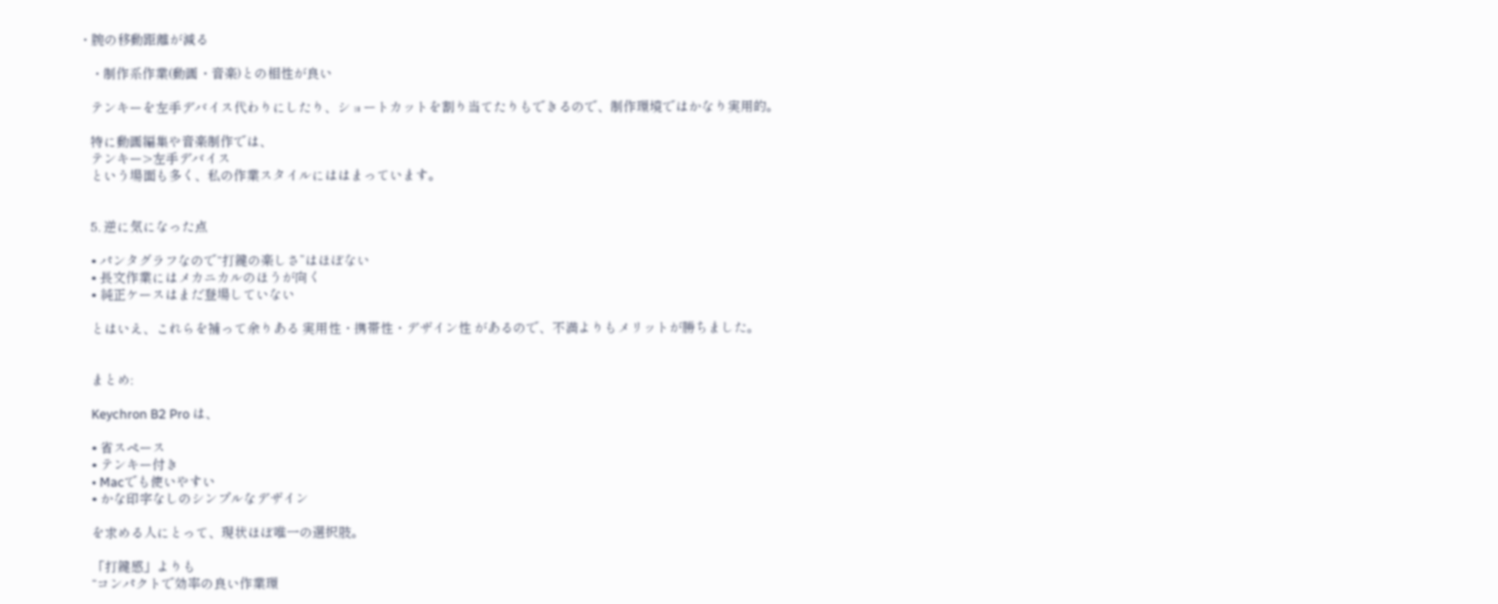・腕の移動距離が減る

    ・制作系作業(動画・音楽)との相性が良い

    テンキーを左手デバイス代わりにしたり、ショートカットを割り当てたりもできるので、制作環境ではかなり実用的。

    特に動画編集や音楽制作では、
    テンキー>左手デバイス
    という場面も多く、私の作業スタイルにははまっています。


    5. 逆に気になった点

    • パンタグラフなので“打鍵の楽しさ”はほぼない
    • 長文作業にはメカニカルのほうが向く
    • 純正ケースはまだ登場していない

    とはいえ、これらを補って余りある 実用性・携帯性・デザイン性 があるので、不満よりもメリットが勝ちました。


    まとめ:

    Keychron B2 Pro は、

    • 省スペース
    • テンキー付き
    • Macでも使いやすい
    • かな印字なしのシンプルなデザイン

    を求める人にとって、現状ほぼ唯一の選択肢。

    「打鍵感」よりも
    “コンパクトで効率の良い作業環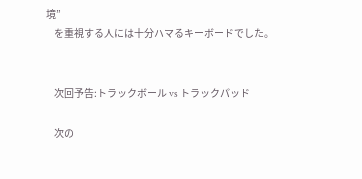境”
    を重視する人には十分ハマるキーボードでした。


    次回予告:トラックボール vs トラックパッド

    次の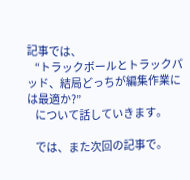記事では、
    “トラックボールとトラックパッド、結局どっちが編集作業には最適か?”
    について話していきます。

    では、また次回の記事で。